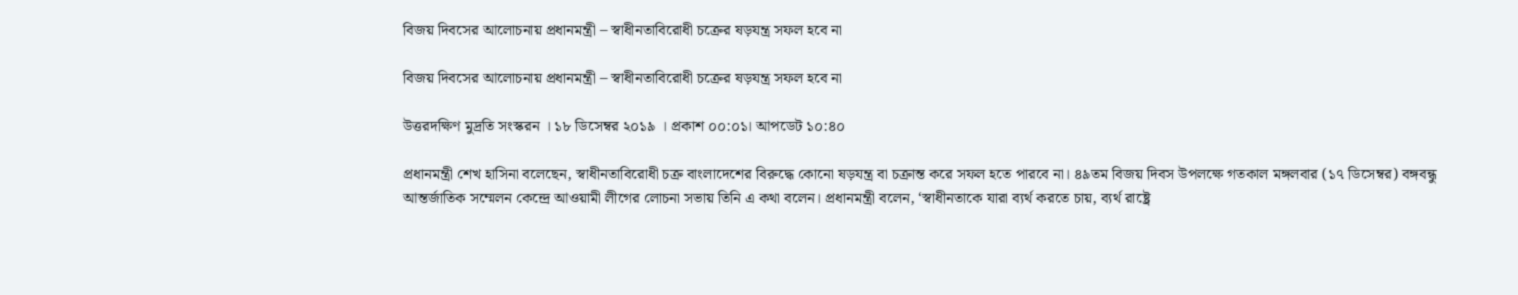বিজয় দিবসের আলোচনায় প্রধানমন্ত্রী – স্বাধীনতাবিরোধী চক্রের ষড়যন্ত্র সফল হবে না

বিজয় দিবসের আলোচনায় প্রধানমন্ত্রী – স্বাধীনতাবিরোধী চক্রের ষড়যন্ত্র সফল হবে না

উত্তরদক্ষিণ মুদ্রতি সংস্করন । ১৮ ডিসেম্বর ২০১৯ । প্রকাশ ০০:০১। আপডেট ১০:৪০

প্রধানমন্ত্রী শেখ হাসিনা বলেছেন, স্বাধীনতাবিরোধী চক্র বাংলাদেশের বিরুদ্ধে কোনো ষড়যন্ত্র বা চক্রান্ত করে সফল হতে পারবে না। ৪৯তম বিজয় দিবস উপলক্ষে গতকাল মঙ্গলবার (১৭ ডিসেম্বর) বঙ্গবন্ধু আন্তর্জাতিক সম্মেলন কেন্দ্রে আওয়ামী লীগের লোচনা সভায় তিনি এ কথা বলেন। প্রধানমন্ত্রী বলেন, ‘স্বাধীনতাকে যারা ব্যর্থ করতে চায়, ব্যর্থ রাষ্ট্রে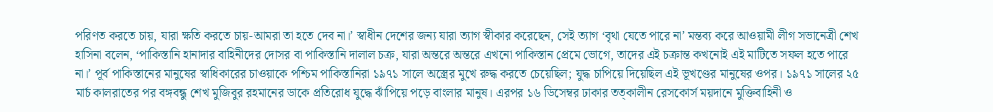পরিণত করতে চায়, যারা ক্ষতি করতে চায়-আমরা তা হতে দেব না।’ স্বাধীন দেশের জন্য যারা ত্যাগ স্বীকার করেছেন, সেই ত্যাগ ‘বৃথা যেতে পারে না’ মন্তব্য করে আওয়ামী লীগ সভানেত্রী শেখ হাসিনা বলেন, ‘পাকিস্তানি হানাদার বাহিনীদের দোসর বা পাকিস্তানি দালাল চক্র, যারা অন্তরে অন্তরে এখনো পাকিস্তান প্রেমে ভোগে, তাদের এই চক্রান্ত কখনোই এই মাটিতে সফল হতে পারে না।’ পূর্ব পাকিস্তানের মানুষের স্বাধিকারের চাওয়াকে পশ্চিম পাকিস্তানিরা ১৯৭১ সালে অস্ত্রের মুখে রুদ্ধ করতে চেয়েছিল; যুদ্ধ চাপিয়ে দিয়েছিল এই ভূখণ্ডের মানুষের ওপর। ১৯৭১ সালের ২৫ মার্চ কালরাতের পর বঙ্গবন্ধু শেখ মুজিবুর রহমানের ডাকে প্রতিরোধ যুদ্ধে ঝাঁপিয়ে পড়ে বাংলার মানুষ। এরপর ১৬ ডিসেম্বর ঢাকার তত্কালীন রেসকোর্স ময়দানে মুক্তিবাহিনী ও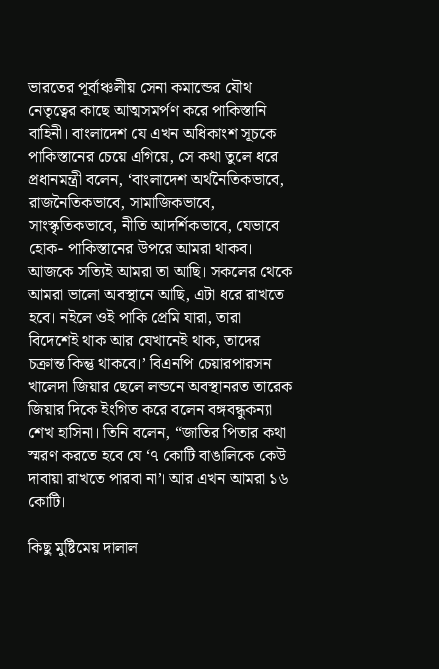ভারতের পূর্বাঞ্চলীয় সেনা কমান্ডের যৌথ নেতৃত্বের কাছে আত্মসমর্পণ করে পাকিস্তানি বাহিনী। বাংলাদেশ যে এখন অধিকাংশ সূচকে পাকিস্তানের চেয়ে এগিয়ে, সে কথা তুলে ধরে প্রধানমন্ত্রী বলেন, ‘বাংলাদেশ অর্থনৈতিকভাবে, রাজনৈতিকভাবে, সামাজিকভাবে, সাংস্কৃতিকভাবে, নীতি আদর্শিকভাবে, যেভাবে হোক- পাকিস্তানের উপরে আমরা থাকব। আজকে সত্যিই আমরা তা আছি। সকলের থেকে আমরা ভালো অবস্থানে আছি, এটা ধরে রাখতে হবে। নইলে ওই পাকি প্রেমি যারা, তারা বিদেশেই থাক আর যেখানেই থাক, তাদের চক্রান্ত কিন্তু থাকবে।’ বিএনপি চেয়ারপারসন খালেদা জিয়ার ছেলে লন্ডনে অবস্থানরত তারেক জিয়ার দিকে ইংগিত করে বলেন বঙ্গবন্ধুকন্যা শেখ হাসিনা। তিনি বলেন, “জাতির পিতার কথা স্মরণ করতে হবে যে ‘৭ কোটি বাঙালিকে কেউ দাবায়া রাখতে পারবা না’। আর এখন আমরা ১৬ কোটি।

কিছু মুষ্টিমেয় দালাল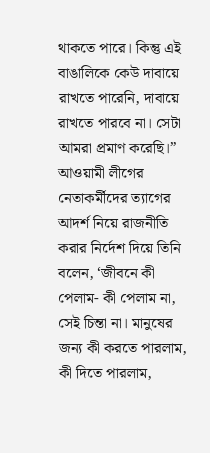থাকতে পারে। কিন্তু এই বাঙালিকে কেউ দাবায়ে রাখতে পারেনি, দাবায়ে রাখতে পারবে না। সেটা আমরা প্রমাণ করেছি।” আওয়ামী লীগের নেতাকর্মীদের ত্যাগের আদর্শ নিয়ে রাজনীতি করার নির্দেশ দিয়ে তিনি বলেন, ‘জীবনে কী পেলাম- কী পেলাম না, সেই চিন্তা না। মানুষের জন্য কী করতে পারলাম, কী দিতে পারলাম,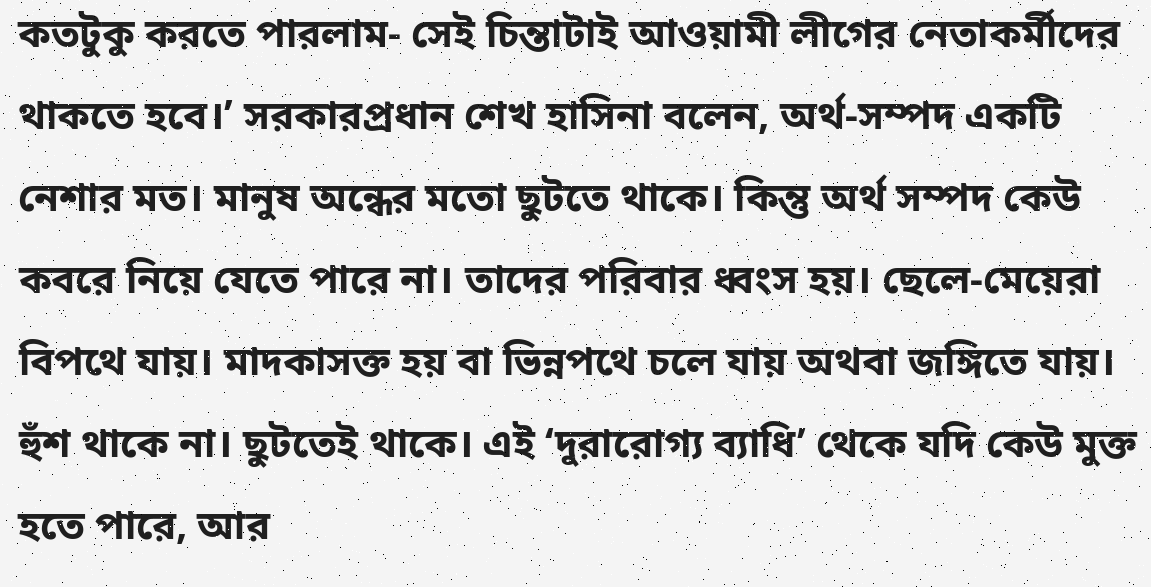কতটুকু করতে পারলাম- সেই চিন্তাটাই আওয়ামী লীগের নেতাকর্মীদের থাকতে হবে।’ সরকারপ্রধান শেখ হাসিনা বলেন, অর্থ-সম্পদ একটি নেশার মত। মানুষ অন্ধের মতো ছুটতে থাকে। কিন্তু অর্থ সম্পদ কেউ কবরে নিয়ে যেতে পারে না। তাদের পরিবার ধ্বংস হয়। ছেলে-মেয়েরা বিপথে যায়। মাদকাসক্ত হয় বা ভিন্নপথে চলে যায় অথবা জঙ্গিতে যায়। হুঁশ থাকে না। ছুটতেই থাকে। এই ‘দুরারোগ্য ব্যাধি’ থেকে যদি কেউ মুক্ত হতে পারে, আর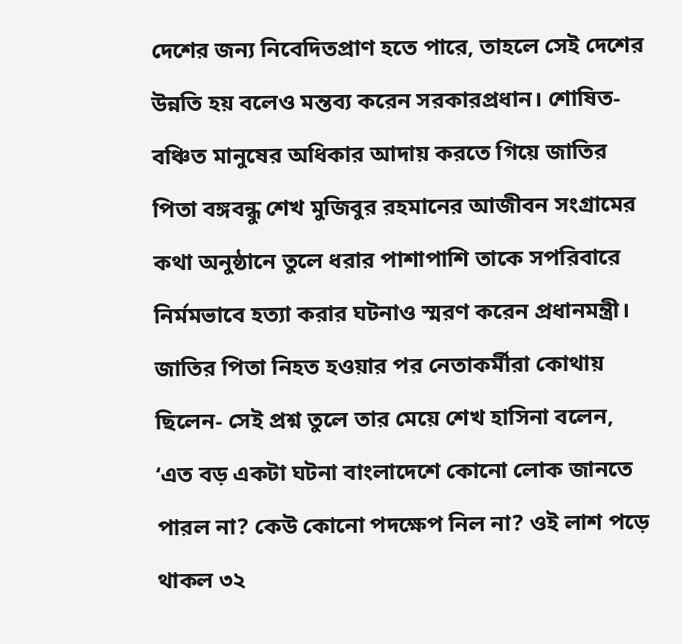দেশের জন্য নিবেদিতপ্রাণ হতে পারে, তাহলে সেই দেশের উন্নতি হয় বলেও মন্তব্য করেন সরকারপ্রধান। শোষিত-বঞ্চিত মানুষের অধিকার আদায় করতে গিয়ে জাতির পিতা বঙ্গবন্ধু শেখ মুজিবুর রহমানের আজীবন সংগ্রামের কথা অনুষ্ঠানে তুলে ধরার পাশাপাশি তাকে সপরিবারে নির্মমভাবে হত্যা করার ঘটনাও স্মরণ করেন প্রধানমন্ত্রী। জাতির পিতা নিহত হওয়ার পর নেতাকর্মীরা কোথায় ছিলেন- সেই প্রশ্ন তুলে তার মেয়ে শেখ হাসিনা বলেন, ‘এত বড় একটা ঘটনা বাংলাদেশে কোনো লোক জানতে পারল না? কেউ কোনো পদক্ষেপ নিল না? ওই লাশ পড়ে থাকল ৩২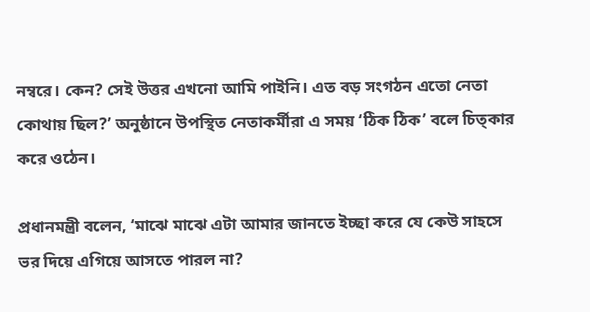নম্বরে। কেন? সেই উত্তর এখনো আমি পাইনি। এত বড় সংগঠন এতো নেতা কোথায় ছিল?’ অনুষ্ঠানে উপস্থিত নেতাকর্মীরা এ সময় ‘ঠিক ঠিক’ বলে চিত্কার করে ওঠেন।

প্রধানমন্ত্রী বলেন, ‘মাঝে মাঝে এটা আমার জানতে ইচ্ছা করে যে কেউ সাহসে ভর দিয়ে এগিয়ে আসতে পারল না?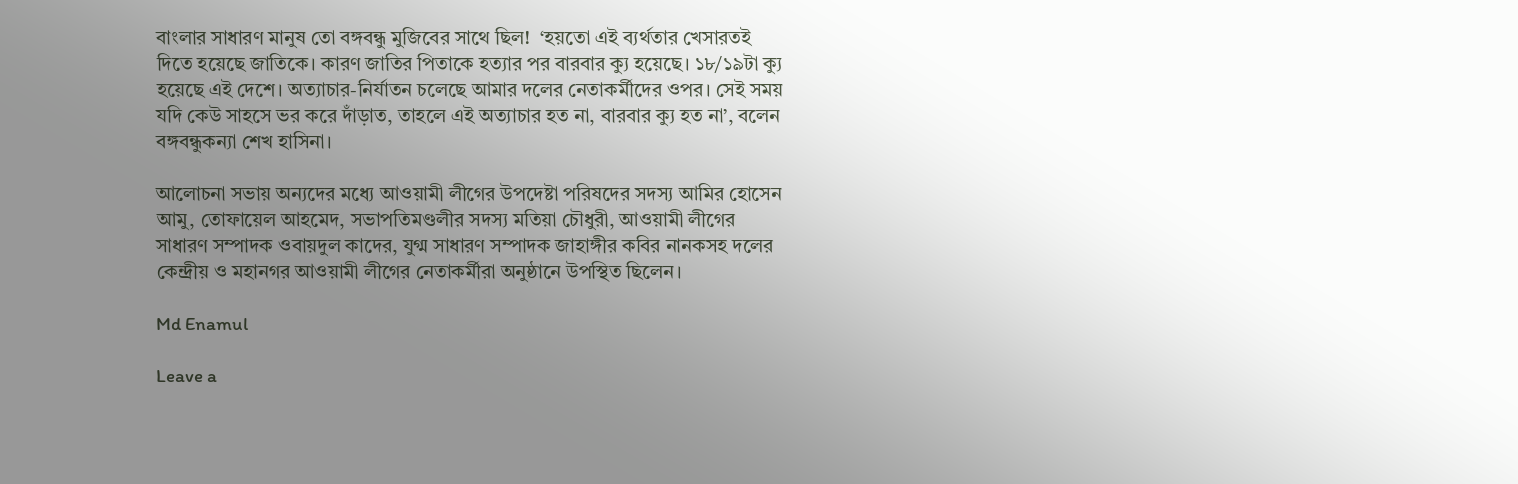বাংলার সাধারণ মানুষ তো বঙ্গবন্ধু মুজিবের সাথে ছিল!  ‘হয়তো এই ব্যর্থতার খেসারতই দিতে হয়েছে জাতিকে। কারণ জাতির পিতাকে হত্যার পর বারবার ক্যু হয়েছে। ১৮/১৯টা ক্যু হয়েছে এই দেশে। অত্যাচার-নির্যাতন চলেছে আমার দলের নেতাকর্মীদের ওপর। সেই সময় যদি কেউ সাহসে ভর করে দাঁড়াত, তাহলে এই অত্যাচার হত না, বারবার ক্যু হত না’, বলেন বঙ্গবন্ধুকন্যা শেখ হাসিনা।

আলোচনা সভায় অন্যদের মধ্যে আওয়ামী লীগের উপদেষ্টা পরিষদের সদস্য আমির হোসেন আমু, তোফায়েল আহমেদ, সভাপতিমণ্ডলীর সদস্য মতিয়া চৌধুরী, আওয়ামী লীগের সাধারণ সম্পাদক ওবায়দুল কাদের, যুগ্ম সাধারণ সম্পাদক জাহাঙ্গীর কবির নানকসহ দলের কেন্দ্রীয় ও মহানগর আওয়ামী লীগের নেতাকর্মীরা অনুষ্ঠানে উপস্থিত ছিলেন।

Md Enamul

Leave a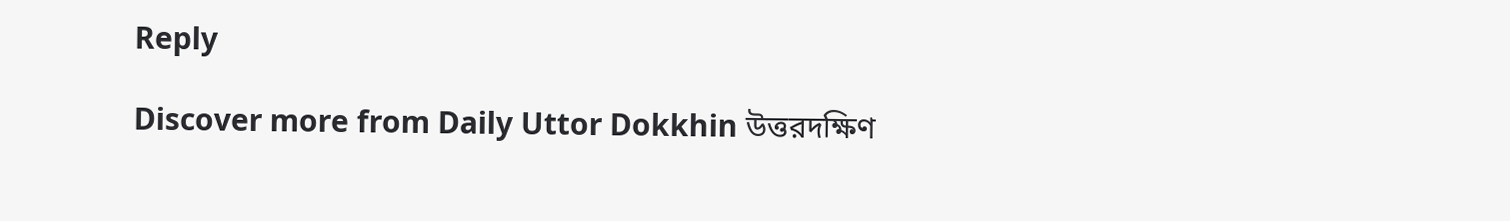Reply

Discover more from Daily Uttor Dokkhin উত্তরদক্ষিণ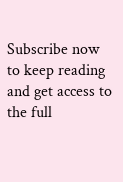Subscribe now to keep reading and get access to the full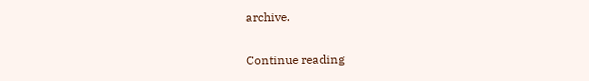archive.

Continue reading